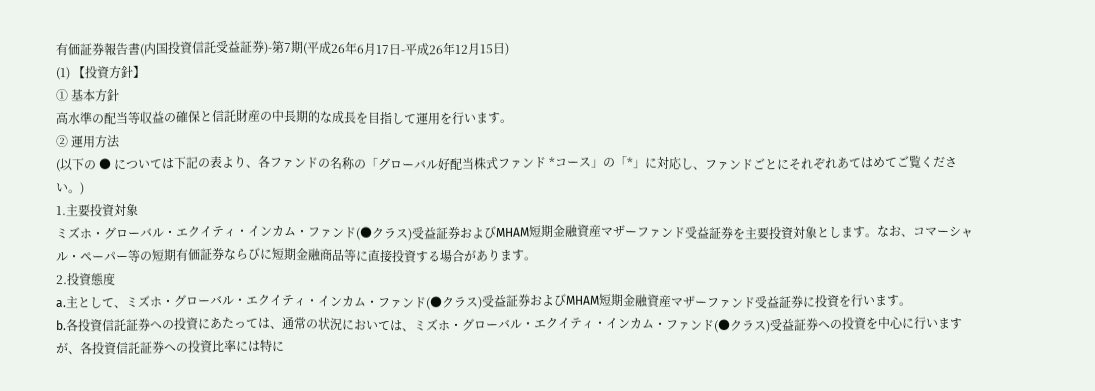有価証券報告書(内国投資信託受益証券)-第7期(平成26年6月17日-平成26年12月15日)
(1) 【投資方針】
① 基本方針
高水準の配当等収益の確保と信託財産の中長期的な成長を目指して運用を行います。
② 運用方法
(以下の ● については下記の表より、各ファンドの名称の「グローバル好配当株式ファンド *コース」の「*」に対応し、ファンドごとにそれぞれあてはめてご覧ください。)
1.主要投資対象
ミズホ・グローバル・エクイティ・インカム・ファンド(●クラス)受益証券およびMHAM短期金融資産マザーファンド受益証券を主要投資対象とします。なお、コマーシャル・ペーパー等の短期有価証券ならびに短期金融商品等に直接投資する場合があります。
2.投資態度
a.主として、ミズホ・グローバル・エクイティ・インカム・ファンド(●クラス)受益証券およびMHAM短期金融資産マザーファンド受益証券に投資を行います。
b.各投資信託証券への投資にあたっては、通常の状況においては、ミズホ・グローバル・エクイティ・インカム・ファンド(●クラス)受益証券への投資を中心に行いますが、各投資信託証券への投資比率には特に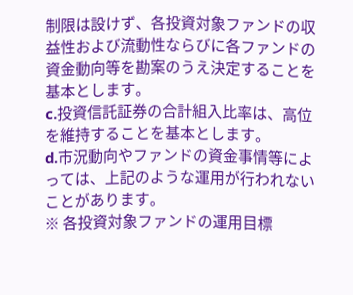制限は設けず、各投資対象ファンドの収益性および流動性ならびに各ファンドの資金動向等を勘案のうえ決定することを基本とします。
c.投資信託証券の合計組入比率は、高位を維持することを基本とします。
d.市況動向やファンドの資金事情等によっては、上記のような運用が行われないことがあります。
※ 各投資対象ファンドの運用目標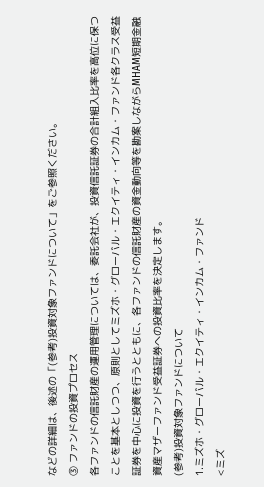などの詳細は、後述の「(参考)投資対象ファンドについて」をご参照ください。
③ ファンドの投資プロセス
各ファンドの信託財産の運用管理については、委託会社が、投資信託証券の合計組入比率を高位に保つことを基本としつつ、原則としてミズホ・グローバル・エクイティ・インカム・ファンド各クラス受益証券を中心に投資を行うとともに、各ファンドの信託財産の資金動向等を勘案しながらMHAM短期金融資産マザーファンド受益証券への投資比率を決定します。
(参考)投資対象ファンドについて
1.ミズホ・グローバル・エクイティ・インカム・ファンド
<ミズ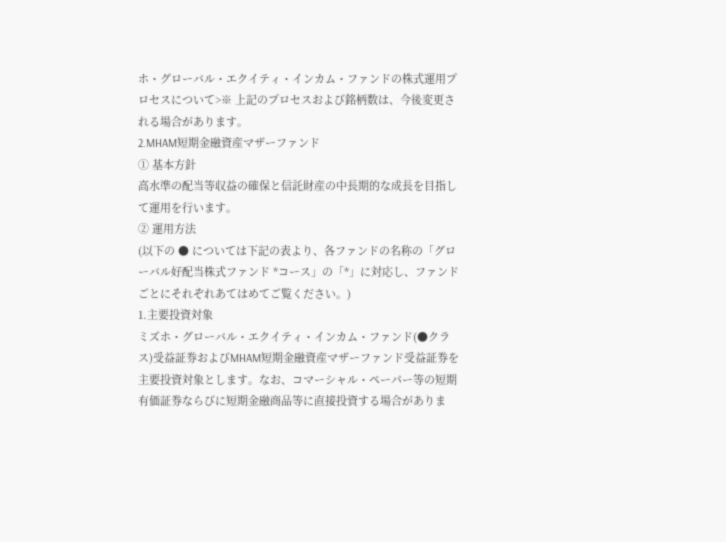ホ・グローバル・エクイティ・インカム・ファンドの株式運用プロセスについて>※ 上記のプロセスおよび銘柄数は、今後変更される場合があります。
2.MHAM短期金融資産マザーファンド
① 基本方針
高水準の配当等収益の確保と信託財産の中長期的な成長を目指して運用を行います。
② 運用方法
(以下の ● については下記の表より、各ファンドの名称の「グローバル好配当株式ファンド *コース」の「*」に対応し、ファンドごとにそれぞれあてはめてご覧ください。)
1.主要投資対象
ミズホ・グローバル・エクイティ・インカム・ファンド(●クラス)受益証券およびMHAM短期金融資産マザーファンド受益証券を主要投資対象とします。なお、コマーシャル・ペーパー等の短期有価証券ならびに短期金融商品等に直接投資する場合がありま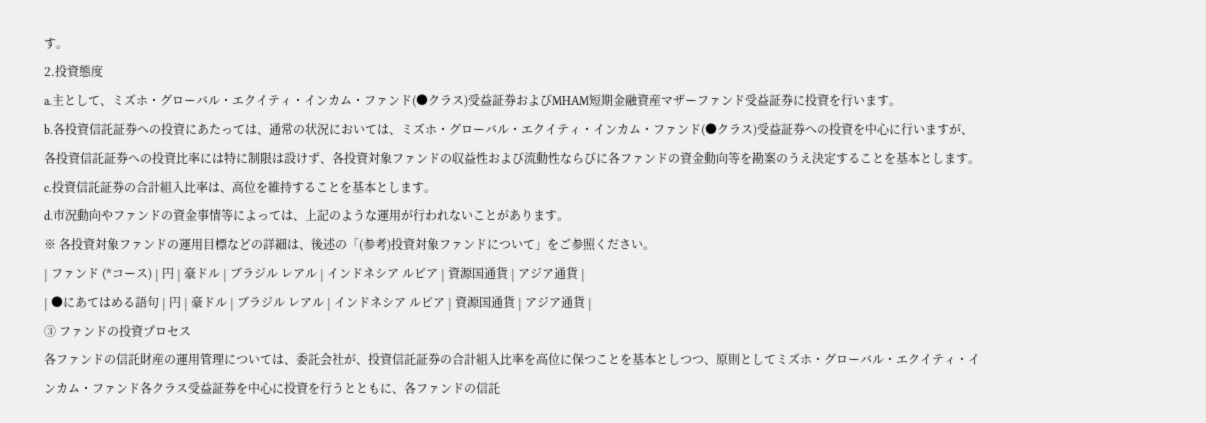す。
2.投資態度
a.主として、ミズホ・グローバル・エクイティ・インカム・ファンド(●クラス)受益証券およびMHAM短期金融資産マザーファンド受益証券に投資を行います。
b.各投資信託証券への投資にあたっては、通常の状況においては、ミズホ・グローバル・エクイティ・インカム・ファンド(●クラス)受益証券への投資を中心に行いますが、各投資信託証券への投資比率には特に制限は設けず、各投資対象ファンドの収益性および流動性ならびに各ファンドの資金動向等を勘案のうえ決定することを基本とします。
c.投資信託証券の合計組入比率は、高位を維持することを基本とします。
d.市況動向やファンドの資金事情等によっては、上記のような運用が行われないことがあります。
※ 各投資対象ファンドの運用目標などの詳細は、後述の「(参考)投資対象ファンドについて」をご参照ください。
| ファンド (*コース) | 円 | 豪ドル | ブラジル レアル | インドネシア ルピア | 資源国通貨 | アジア通貨 |
| ●にあてはめる語句 | 円 | 豪ドル | ブラジル レアル | インドネシア ルピア | 資源国通貨 | アジア通貨 |
③ ファンドの投資プロセス
各ファンドの信託財産の運用管理については、委託会社が、投資信託証券の合計組入比率を高位に保つことを基本としつつ、原則としてミズホ・グローバル・エクイティ・インカム・ファンド各クラス受益証券を中心に投資を行うとともに、各ファンドの信託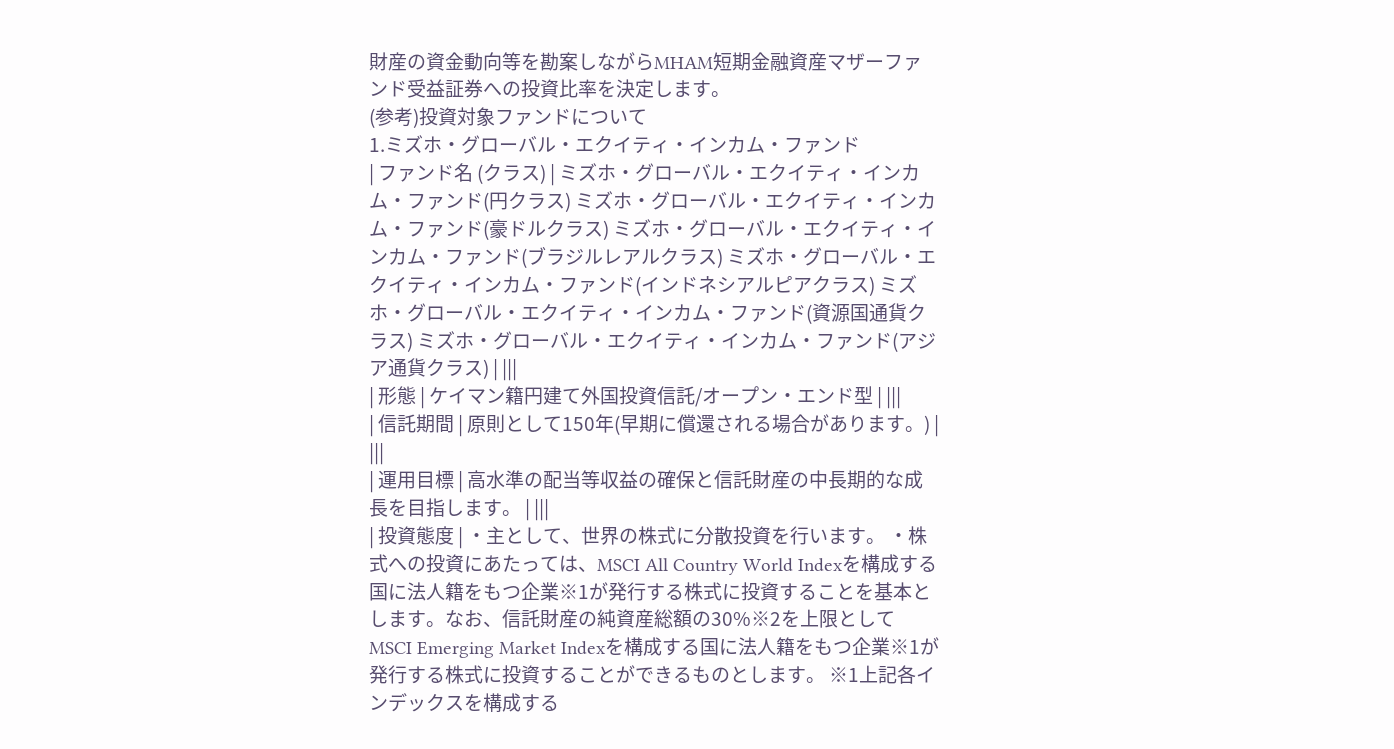財産の資金動向等を勘案しながらMHAM短期金融資産マザーファンド受益証券への投資比率を決定します。
(参考)投資対象ファンドについて
1.ミズホ・グローバル・エクイティ・インカム・ファンド
| ファンド名 (クラス) | ミズホ・グローバル・エクイティ・インカム・ファンド(円クラス) ミズホ・グローバル・エクイティ・インカム・ファンド(豪ドルクラス) ミズホ・グローバル・エクイティ・インカム・ファンド(ブラジルレアルクラス) ミズホ・グローバル・エクイティ・インカム・ファンド(インドネシアルピアクラス) ミズホ・グローバル・エクイティ・インカム・ファンド(資源国通貨クラス) ミズホ・グローバル・エクイティ・インカム・ファンド(アジア通貨クラス) | |||
| 形態 | ケイマン籍円建て外国投資信託/オープン・エンド型 | |||
| 信託期間 | 原則として150年(早期に償還される場合があります。) | |||
| 運用目標 | 高水準の配当等収益の確保と信託財産の中長期的な成長を目指します。 | |||
| 投資態度 | ・主として、世界の株式に分散投資を行います。 ・株式への投資にあたっては、MSCI All Country World Indexを構成する国に法人籍をもつ企業※1が発行する株式に投資することを基本とします。なお、信託財産の純資産総額の30%※2を上限として MSCI Emerging Market Indexを構成する国に法人籍をもつ企業※1が発行する株式に投資することができるものとします。 ※1上記各インデックスを構成する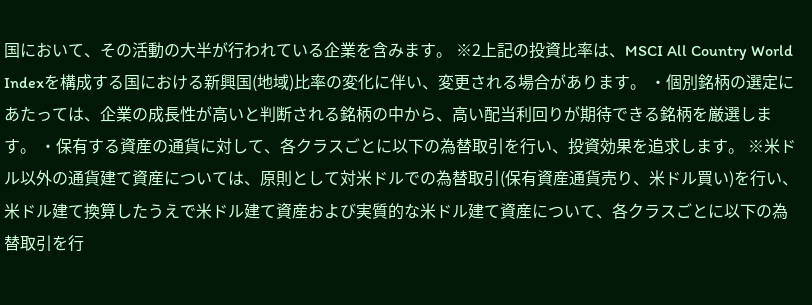国において、その活動の大半が行われている企業を含みます。 ※2上記の投資比率は、MSCI All Country World Indexを構成する国における新興国(地域)比率の変化に伴い、変更される場合があります。 ・個別銘柄の選定にあたっては、企業の成長性が高いと判断される銘柄の中から、高い配当利回りが期待できる銘柄を厳選します。 ・保有する資産の通貨に対して、各クラスごとに以下の為替取引を行い、投資効果を追求します。 ※米ドル以外の通貨建て資産については、原則として対米ドルでの為替取引(保有資産通貨売り、米ドル買い)を行い、米ドル建て換算したうえで米ドル建て資産および実質的な米ドル建て資産について、各クラスごとに以下の為替取引を行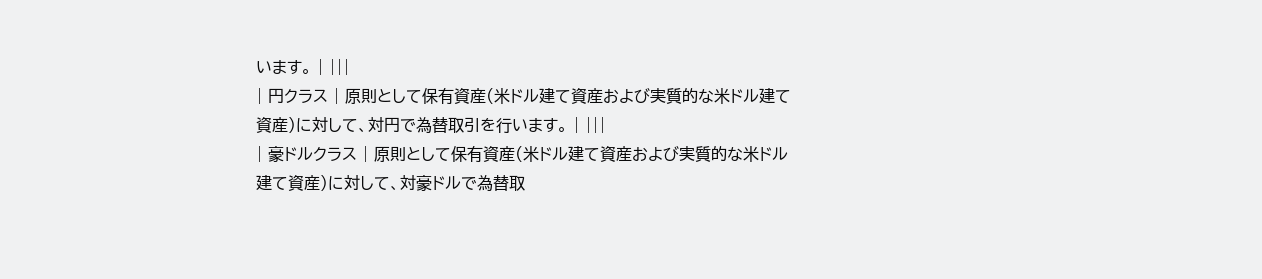います。 | |||
| 円クラス | 原則として保有資産(米ドル建て資産および実質的な米ドル建て資産)に対して、対円で為替取引を行います。 | |||
| 豪ドルクラス | 原則として保有資産(米ドル建て資産および実質的な米ドル建て資産)に対して、対豪ドルで為替取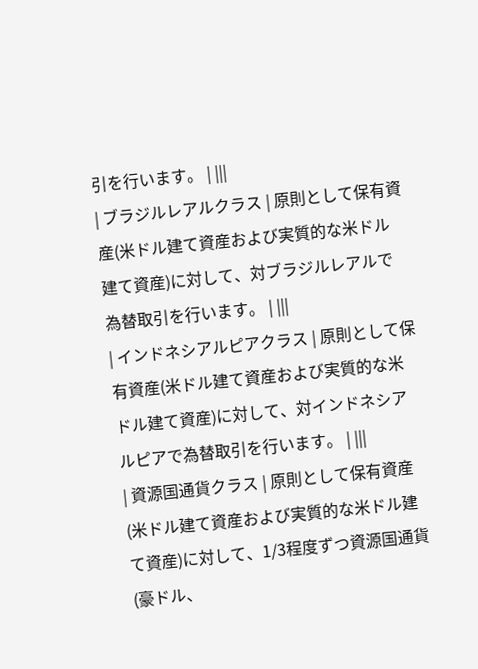引を行います。 | |||
| ブラジルレアルクラス | 原則として保有資産(米ドル建て資産および実質的な米ドル建て資産)に対して、対ブラジルレアルで為替取引を行います。 | |||
| インドネシアルピアクラス | 原則として保有資産(米ドル建て資産および実質的な米ドル建て資産)に対して、対インドネシアルピアで為替取引を行います。 | |||
| 資源国通貨クラス | 原則として保有資産(米ドル建て資産および実質的な米ドル建て資産)に対して、1/3程度ずつ資源国通貨(豪ドル、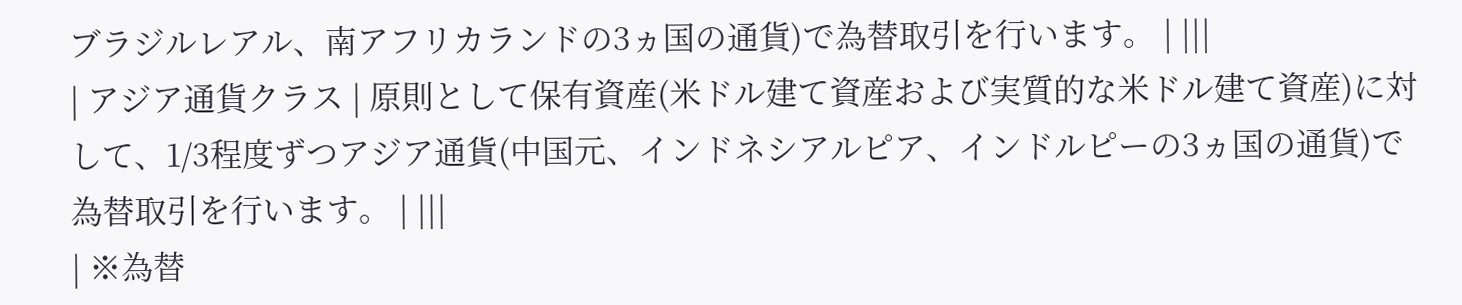ブラジルレアル、南アフリカランドの3ヵ国の通貨)で為替取引を行います。 | |||
| アジア通貨クラス | 原則として保有資産(米ドル建て資産および実質的な米ドル建て資産)に対して、1/3程度ずつアジア通貨(中国元、インドネシアルピア、インドルピーの3ヵ国の通貨)で為替取引を行います。 | |||
| ※為替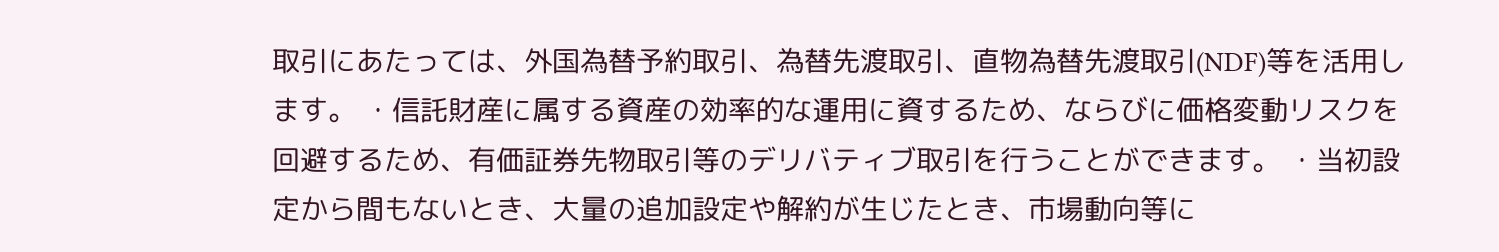取引にあたっては、外国為替予約取引、為替先渡取引、直物為替先渡取引(NDF)等を活用します。 ・信託財産に属する資産の効率的な運用に資するため、ならびに価格変動リスクを回避するため、有価証券先物取引等のデリバティブ取引を行うことができます。 ・当初設定から間もないとき、大量の追加設定や解約が生じたとき、市場動向等に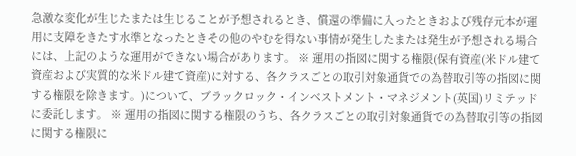急激な変化が生じたまたは生じることが予想されるとき、償還の準備に入ったときおよび残存元本が運用に支障をきたす水準となったときその他のやむを得ない事情が発生したまたは発生が予想される場合には、上記のような運用ができない場合があります。 ※ 運用の指図に関する権限(保有資産(米ドル建て資産および実質的な米ドル建て資産)に対する、各クラスごとの取引対象通貨での為替取引等の指図に関する権限を除きます。)について、ブラックロック・インベストメント・マネジメント(英国)リミテッドに委託します。 ※ 運用の指図に関する権限のうち、各クラスごとの取引対象通貨での為替取引等の指図に関する権限に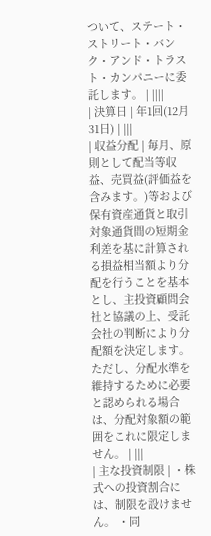ついて、ステート・ストリート・バンク・アンド・トラスト・カンパニーに委託します。 | ||||
| 決算日 | 年1回(12月31日) | |||
| 収益分配 | 毎月、原則として配当等収益、売買益(評価益を含みます。)等および保有資産通貨と取引対象通貨間の短期金利差を基に計算される損益相当額より分配を行うことを基本とし、主投資顧問会社と協議の上、受託会社の判断により分配額を決定します。ただし、分配水準を維持するために必要と認められる場合は、分配対象額の範囲をこれに限定しません。 | |||
| 主な投資制限 | ・株式への投資割合には、制限を設けません。 ・同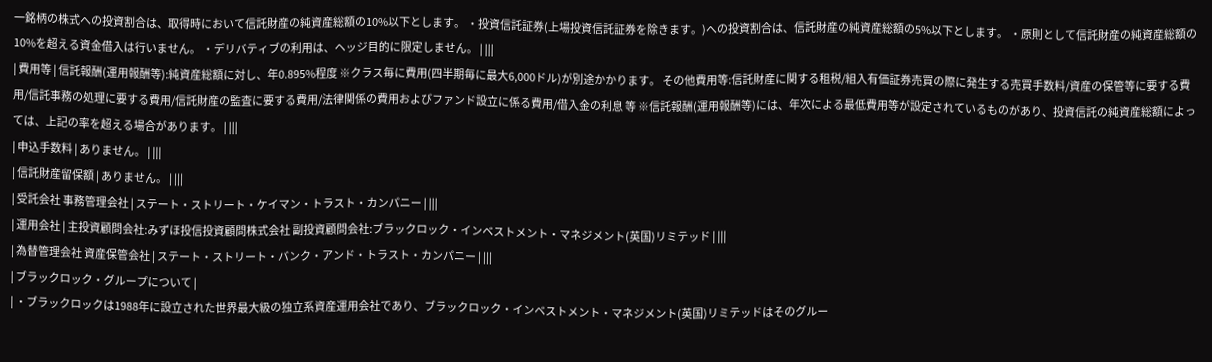一銘柄の株式への投資割合は、取得時において信託財産の純資産総額の10%以下とします。 ・投資信託証券(上場投資信託証券を除きます。)への投資割合は、信託財産の純資産総額の5%以下とします。 ・原則として信託財産の純資産総額の10%を超える資金借入は行いません。 ・デリバティブの利用は、ヘッジ目的に限定しません。 | |||
| 費用等 | 信託報酬(運用報酬等):純資産総額に対し、年0.895%程度 ※クラス毎に費用(四半期毎に最大6,000ドル)が別途かかります。 その他費用等:信託財産に関する租税/組入有価証券売買の際に発生する売買手数料/資産の保管等に要する費用/信託事務の処理に要する費用/信託財産の監査に要する費用/法律関係の費用およびファンド設立に係る費用/借入金の利息 等 ※信託報酬(運用報酬等)には、年次による最低費用等が設定されているものがあり、投資信託の純資産総額によっては、上記の率を超える場合があります。 | |||
| 申込手数料 | ありません。 | |||
| 信託財産留保額 | ありません。 | |||
| 受託会社 事務管理会社 | ステート・ストリート・ケイマン・トラスト・カンパニー | |||
| 運用会社 | 主投資顧問会社:みずほ投信投資顧問株式会社 副投資顧問会社:ブラックロック・インベストメント・マネジメント(英国)リミテッド | |||
| 為替管理会社 資産保管会社 | ステート・ストリート・バンク・アンド・トラスト・カンパニー | |||
| ブラックロック・グループについて |
| ・ブラックロックは1988年に設立された世界最大級の独立系資産運用会社であり、ブラックロック・インベストメント・マネジメント(英国)リミテッドはそのグルー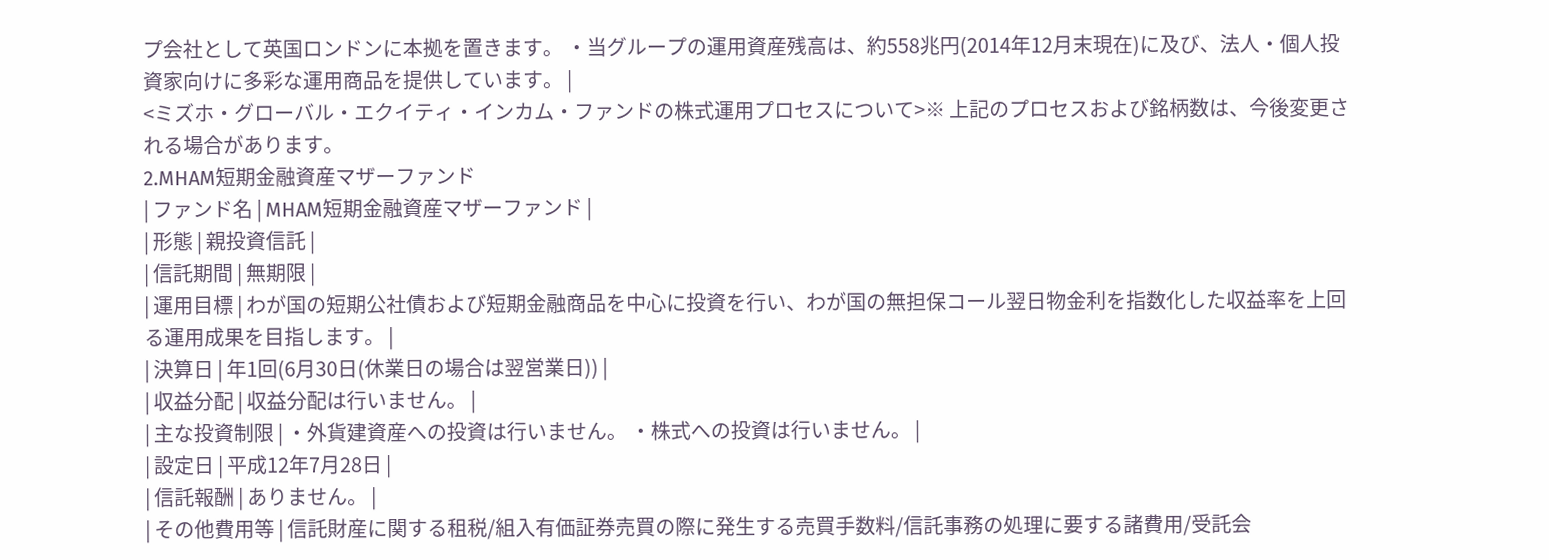プ会社として英国ロンドンに本拠を置きます。 ・当グループの運用資産残高は、約558兆円(2014年12月末現在)に及び、法人・個人投資家向けに多彩な運用商品を提供しています。 |
<ミズホ・グローバル・エクイティ・インカム・ファンドの株式運用プロセスについて>※ 上記のプロセスおよび銘柄数は、今後変更される場合があります。
2.MHAM短期金融資産マザーファンド
| ファンド名 | MHAM短期金融資産マザーファンド |
| 形態 | 親投資信託 |
| 信託期間 | 無期限 |
| 運用目標 | わが国の短期公社債および短期金融商品を中心に投資を行い、わが国の無担保コール翌日物金利を指数化した収益率を上回る運用成果を目指します。 |
| 決算日 | 年1回(6月30日(休業日の場合は翌営業日)) |
| 収益分配 | 収益分配は行いません。 |
| 主な投資制限 | ・外貨建資産への投資は行いません。 ・株式への投資は行いません。 |
| 設定日 | 平成12年7月28日 |
| 信託報酬 | ありません。 |
| その他費用等 | 信託財産に関する租税/組入有価証券売買の際に発生する売買手数料/信託事務の処理に要する諸費用/受託会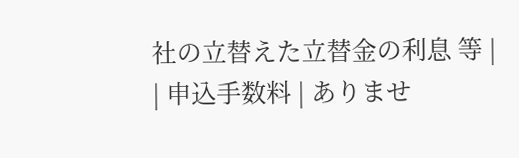社の立替えた立替金の利息 等 |
| 申込手数料 | ありませ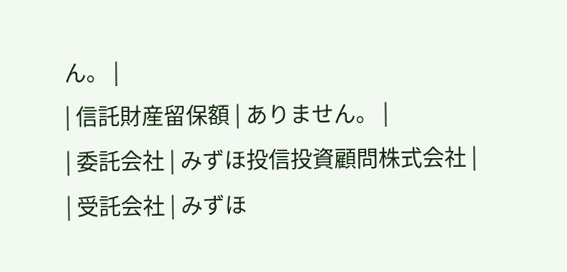ん。 |
| 信託財産留保額 | ありません。 |
| 委託会社 | みずほ投信投資顧問株式会社 |
| 受託会社 | みずほ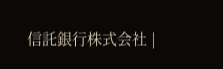信託銀行株式会社 |